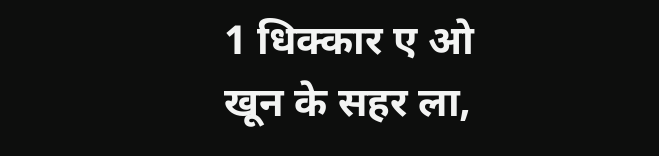1 धिक्कार ए ओ खून के सहर ला,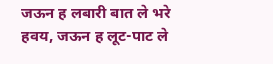जऊन ह लबारी बात ले भरे हवय, जऊन ह लूट-पाट ले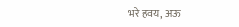भरे हवय, अऊ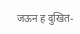जऊन ह दुखित-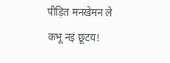पीड़ित मनखेमन ले कभू नइं छूटय!